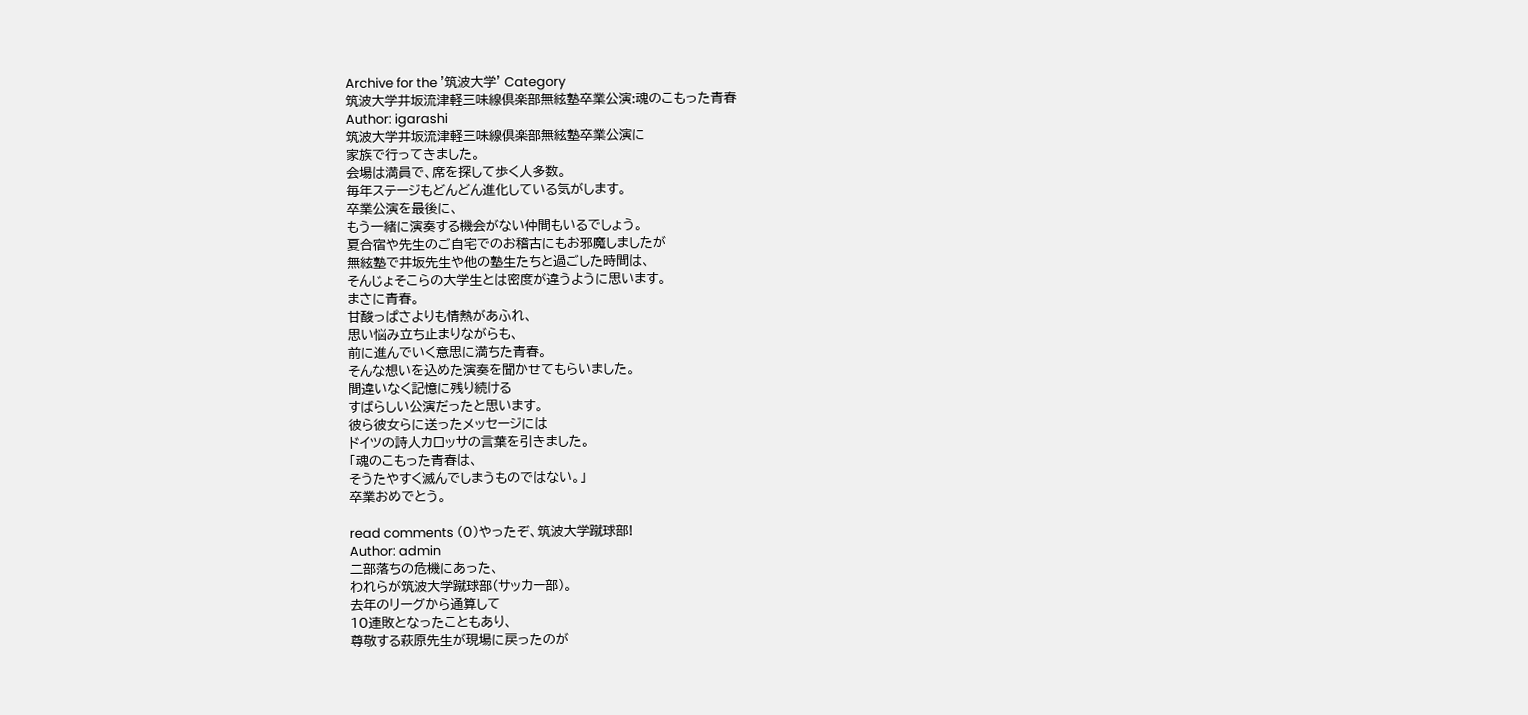Archive for the '筑波大学' Category
筑波大学井坂流津軽三味線倶楽部無絃塾卒業公演:魂のこもった青春
Author: igarashi
筑波大学井坂流津軽三味線倶楽部無絃塾卒業公演に
家族で行ってきました。
会場は満員で、席を探して歩く人多数。
毎年ステージもどんどん進化している気がします。
卒業公演を最後に、
もう一緒に演奏する機会がない仲間もいるでしょう。
夏合宿や先生のご自宅でのお稽古にもお邪魔しましたが
無絃塾で井坂先生や他の塾生たちと過ごした時間は、
そんじょそこらの大学生とは密度が違うように思います。
まさに青春。
甘酸っぱさよりも情熱があふれ、
思い悩み立ち止まりながらも、
前に進んでいく意思に満ちた青春。
そんな想いを込めた演奏を聞かせてもらいました。
間違いなく記憶に残り続ける
すばらしい公演だったと思います。
彼ら彼女らに送ったメッセージには
ドイツの詩人カロッサの言葉を引きました。
「魂のこもった青春は、
そうたやすく滅んでしまうものではない。」
卒業おめでとう。

read comments (0)やったぞ、筑波大学蹴球部!
Author: admin
二部落ちの危機にあった、
われらが筑波大学蹴球部(サッカー部)。
去年のリーグから通算して
10連敗となったこともあり、
尊敬する萩原先生が現場に戻ったのが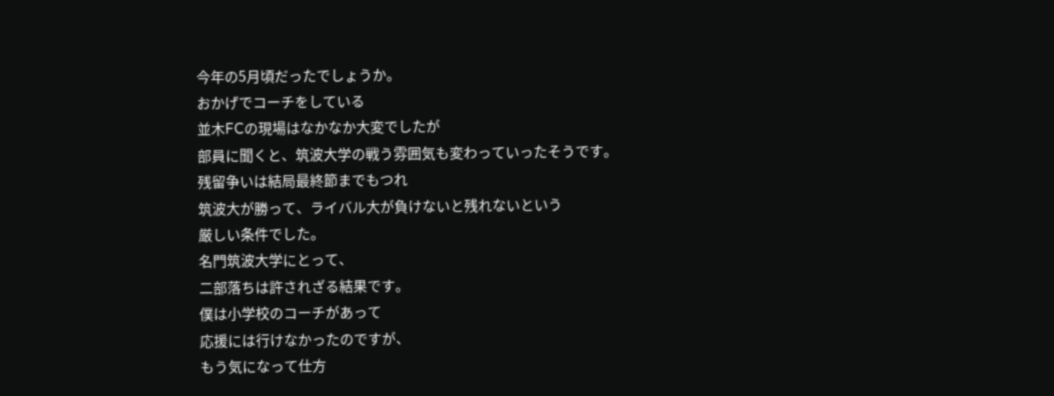今年の5月頃だったでしょうか。
おかげでコーチをしている
並木FCの現場はなかなか大変でしたが
部員に聞くと、筑波大学の戦う雰囲気も変わっていったそうです。
残留争いは結局最終節までもつれ
筑波大が勝って、ライバル大が負けないと残れないという
厳しい条件でした。
名門筑波大学にとって、
二部落ちは許されざる結果です。
僕は小学校のコーチがあって
応援には行けなかったのですが、
もう気になって仕方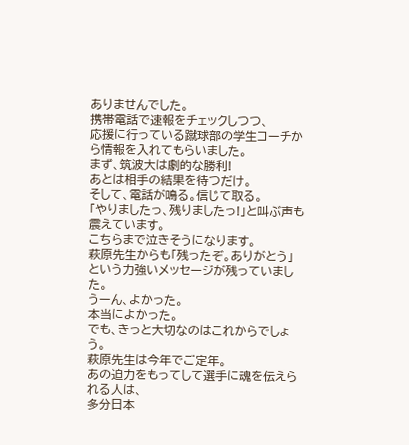ありませんでした。
携帯電話で速報をチェックしつつ、
応援に行っている蹴球部の学生コーチから情報を入れてもらいました。
まず、筑波大は劇的な勝利!
あとは相手の結果を待つだけ。
そして、電話が鳴る。信じて取る。
「やりましたっ、残りましたっ!」と叫ぶ声も震えています。
こちらまで泣きそうになります。
萩原先生からも「残ったぞ。ありがとう」
という力強いメッセージが残っていました。
うーん、よかった。
本当によかった。
でも、きっと大切なのはこれからでしょう。
萩原先生は今年でご定年。
あの迫力をもってして選手に魂を伝えられる人は、
多分日本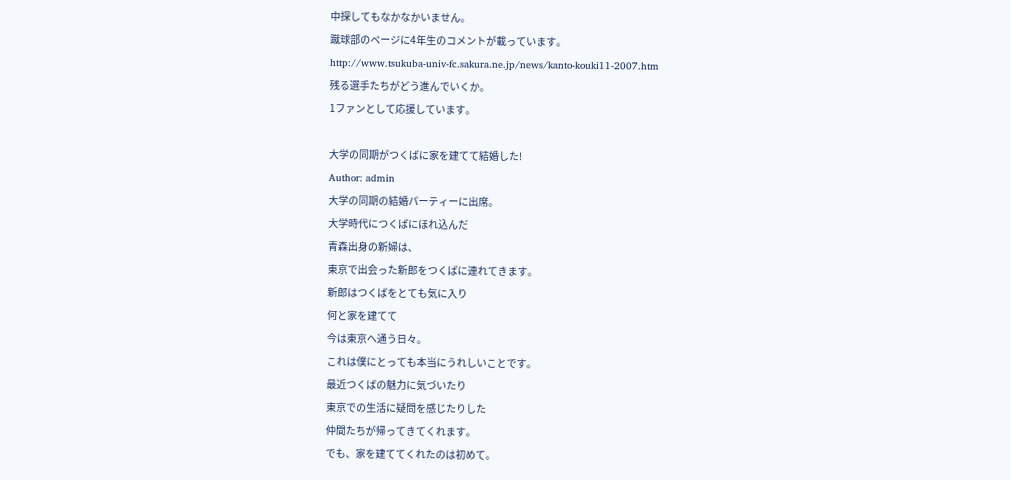中探してもなかなかいません。
蹴球部のページに4年生のコメントが載っています。
http://www.tsukuba-univ-fc.sakura.ne.jp/news/kanto-kouki11-2007.htm
残る選手たちがどう進んでいくか。
1ファンとして応援しています。

大学の同期がつくばに家を建てて結婚した!
Author: admin
大学の同期の結婚パーティーに出席。
大学時代につくばにほれ込んだ
青森出身の新婦は、
東京で出会った新郎をつくばに連れてきます。
新郎はつくばをとても気に入り
何と家を建てて
今は東京へ通う日々。
これは僕にとっても本当にうれしいことです。
最近つくばの魅力に気づいたり
東京での生活に疑問を感じたりした
仲間たちが帰ってきてくれます。
でも、家を建ててくれたのは初めて。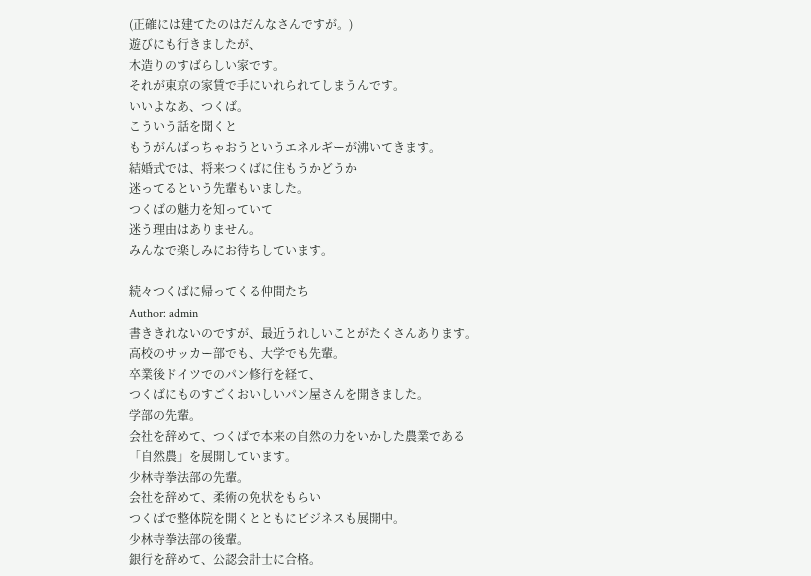(正確には建てたのはだんなさんですが。)
遊びにも行きましたが、
木造りのすばらしい家です。
それが東京の家賃で手にいれられてしまうんです。
いいよなあ、つくば。
こういう話を聞くと
もうがんばっちゃおうというエネルギーが沸いてきます。
結婚式では、将来つくばに住もうかどうか
迷ってるという先輩もいました。
つくばの魅力を知っていて
迷う理由はありません。
みんなで楽しみにお待ちしています。

続々つくばに帰ってくる仲間たち
Author: admin
書ききれないのですが、最近うれしいことがたくさんあります。
高校のサッカー部でも、大学でも先輩。
卒業後ドイツでのパン修行を経て、
つくばにものすごくおいしいパン屋さんを開きました。
学部の先輩。
会社を辞めて、つくばで本来の自然の力をいかした農業である
「自然農」を展開しています。
少林寺拳法部の先輩。
会社を辞めて、柔術の免状をもらい
つくばで整体院を開くとともにビジネスも展開中。
少林寺拳法部の後輩。
銀行を辞めて、公認会計士に合格。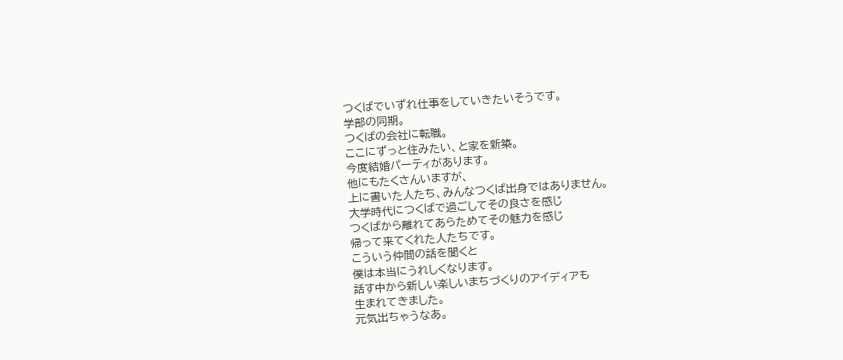つくばでいずれ仕事をしていきたいそうです。
学部の同期。
つくばの会社に転職。
ここにずっと住みたい、と家を新築。
今度結婚パーティがあります。
他にもたくさんいますが、
上に書いた人たち、みんなつくば出身ではありません。
大学時代につくばで過ごしてその良さを感じ
つくばから離れてあらためてその魅力を感じ
帰って来てくれた人たちです。
こういう仲間の話を聞くと
僕は本当にうれしくなります。
話す中から新しい楽しいまちづくりのアイディアも
生まれてきました。
元気出ちゃうなあ。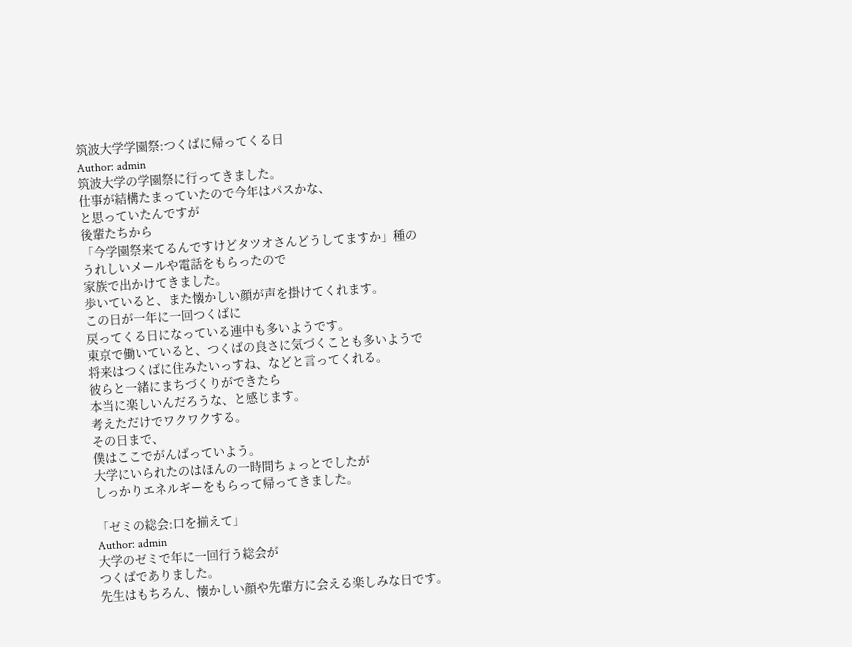筑波大学学園祭:つくばに帰ってくる日
Author: admin
筑波大学の学園祭に行ってきました。
仕事が結構たまっていたので今年はパスかな、
と思っていたんですが
後輩たちから
「今学園祭来てるんですけどタツオさんどうしてますか」種の
うれしいメールや電話をもらったので
家族で出かけてきました。
歩いていると、また懐かしい顔が声を掛けてくれます。
この日が一年に一回つくばに
戻ってくる日になっている連中も多いようです。
東京で働いていると、つくばの良さに気づくことも多いようで
将来はつくばに住みたいっすね、などと言ってくれる。
彼らと一緒にまちづくりができたら
本当に楽しいんだろうな、と感じます。
考えただけでワクワクする。
その日まで、
僕はここでがんばっていよう。
大学にいられたのはほんの一時間ちょっとでしたが
しっかりエネルギーをもらって帰ってきました。

「ゼミの総会:口を揃えて」
Author: admin
大学のゼミで年に一回行う総会が
つくばでありました。
先生はもちろん、懐かしい顔や先輩方に会える楽しみな日です。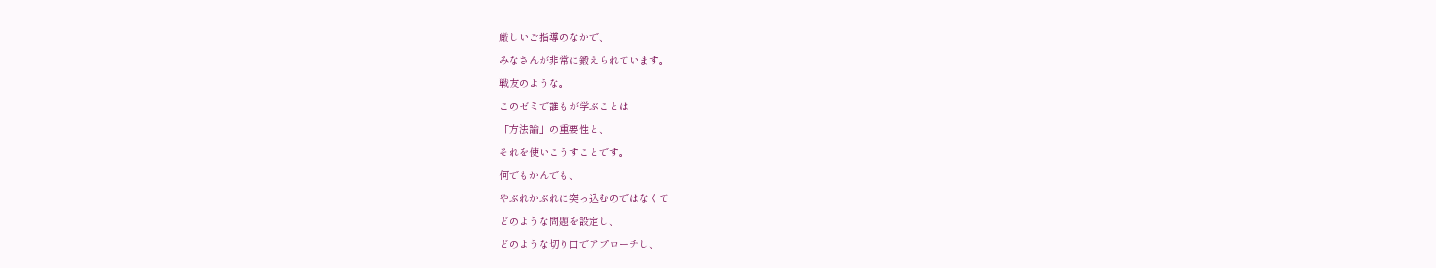厳しいご指導のなかで、
みなさんが非常に鍛えられています。
戦友のような。
このゼミで誰もが学ぶことは
「方法論」の重要性と、
それを使いこうすことです。
何でもかんでも、
やぶれかぶれに突っ込むのではなくて
どのような問題を設定し、
どのような切り口でアプローチし、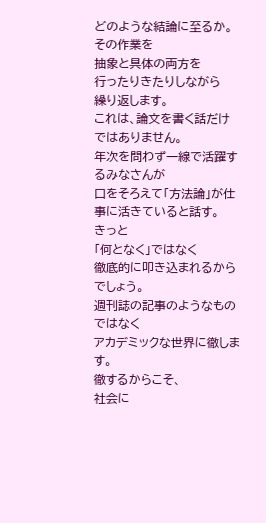どのような結論に至るか。
その作業を
抽象と具体の両方を
行ったりきたりしながら
繰り返します。
これは、論文を書く話だけではありません。
年次を問わず一線で活躍するみなさんが
口をそろえて「方法論」が仕事に活きていると話す。
きっと
「何となく」ではなく
徹底的に叩き込まれるからでしょう。
週刊誌の記事のようなものではなく
アカデミックな世界に徹します。
徹するからこそ、
社会に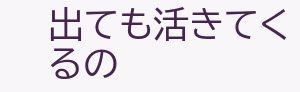出ても活きてくるの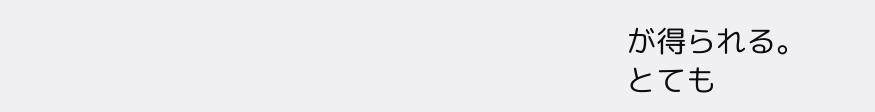が得られる。
とても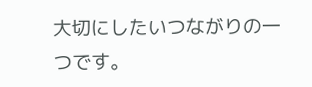大切にしたいつながりの一つです。